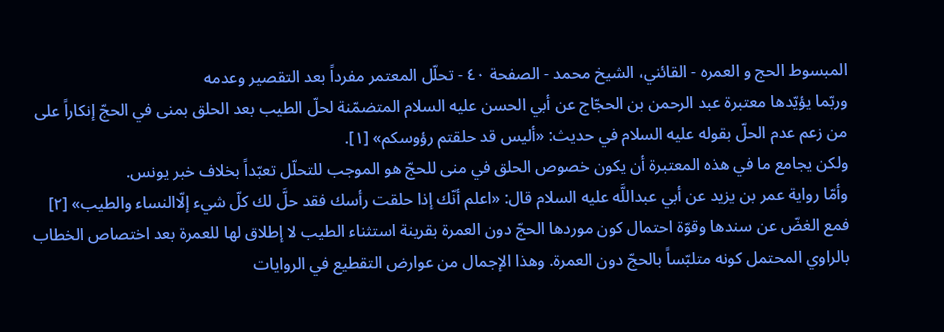المبسوط الحج و العمره - القائني، الشيخ محمد - الصفحة ٤٠ - تحلّل المعتمر مفرداً بعد التقصير وعدمه
وربّما يؤيّدها معتبرة عبد الرحمن بن الحجّاج عن أبي الحسن عليه السلام المتضمّنة لحلّ الطيب بعد الحلق بمنى في الحجّ إنكاراً على من زعم عدم الحلّ بقوله عليه السلام في حديث: «أليس قد حلقتم رؤوسكم» [١].
ولكن يجامع ما في هذه المعتبرة أن يكون خصوص الحلق في منى للحجّ هو الموجب للتحلّل تعبّداً بخلاف خبر يونس.
وأمّا رواية عمر بن يزيد عن أبي عبداللَّه عليه السلام قال: «اعلم أنّك إذا حلقت رأسك فقد حلَّ لك كلّ شيء إلّاالنساء والطيب» [٢] فمع الغضّ عن سندها وقوّة احتمال كون موردها الحجّ دون العمرة بقرينة استثناء الطيب لا إطلاق لها للعمرة بعد اختصاص الخطاب بالراوي المحتمل كونه متلبّساً بالحجّ دون العمرة. وهذا الإجمال من عوارض التقطيع في الروايات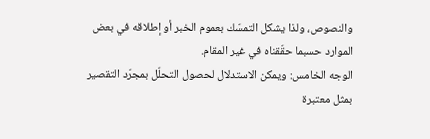والنصوص، ولذا يشكل التمسّك بعموم الخبر أو إطلاقه في بعض الموارد حسبما حقّقناه في غير المقام.
الوجه الخامس: ويمكن الاستدلال لحصول التحلّل بمجرّد التقصير بمثل معتبرة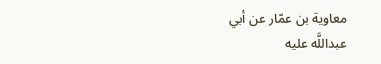معاوية بن عمّار عن أبي عبداللَّه عليه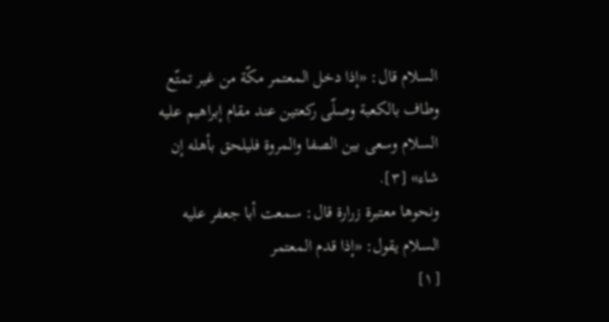السلام قال: «إذا دخل المعتمر مكّة من غير تمتّع وطاف بالكعبة وصلّى ركعتين عند مقام إبراهيم عليه السلام وسعى بين الصفا والمروة فليلحق بأهله إن شاء» [٣].
ونحوها معتبرة زرارة قال: سمعت أبا جعفر عليه السلام يقول: «إذا قدم المعتمر
[١]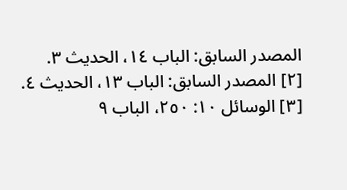المصدر السابق: الباب ١٤، الحديث ٣.
[٢] المصدر السابق: الباب ١٣، الحديث ٤.
[٣] الوسائل ١٠: ٢٥٠، الباب ٩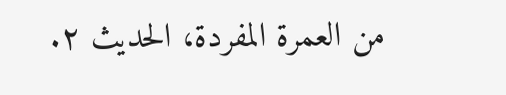من العمرة المفردة، الحديث ٢.